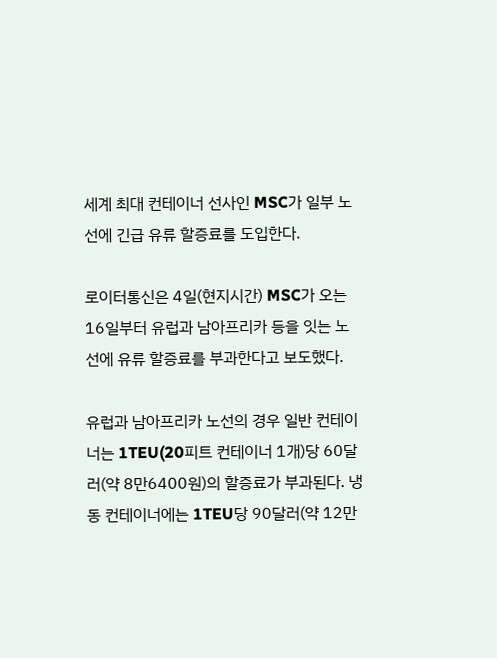세계 최대 컨테이너 선사인 MSC가 일부 노선에 긴급 유류 할증료를 도입한다.

로이터통신은 4일(현지시간) MSC가 오는 16일부터 유럽과 남아프리카 등을 잇는 노선에 유류 할증료를 부과한다고 보도했다.

유럽과 남아프리카 노선의 경우 일반 컨테이너는 1TEU(20피트 컨테이너 1개)당 60달러(약 8만6400원)의 할증료가 부과된다. 냉동 컨테이너에는 1TEU당 90달러(약 12만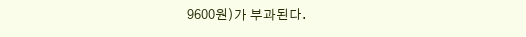9600원)가 부과된다.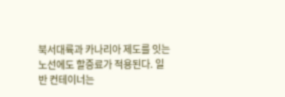북서대륙과 카나리아 제도를 잇는 노선에도 할증료가 적용된다. 일반 컨테이너는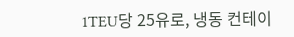1TEU당 25유로, 냉동 컨테이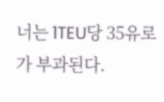너는 1TEU당 35유로가 부과된다.